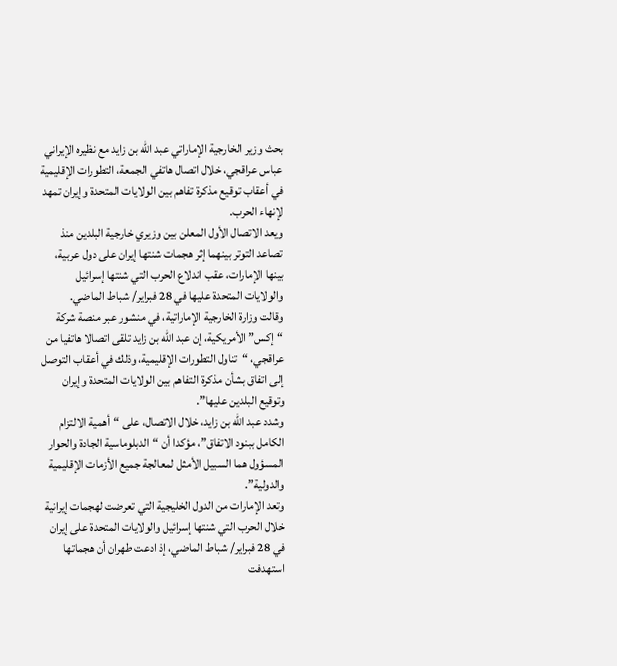بحث وزير الخارجية الإماراتي عبد الله بن زايد مع نظيره الإيراني عباس عراقجي، خلال اتصال هاتفي الجمعة، التطورات الإقليمية في أعقاب توقيع مذكرة تفاهم بين الولايات المتحدة وإيران تمهد لإنهاء الحرب.
ويعد الاتصال الأول المعلن بين وزيري خارجية البلدين منذ تصاعد التوتر بينهما إثر هجمات شنتها إيران على دول عربية، بينها الإمارات، عقب اندلاع الحرب التي شنتها إسرائيل والولايات المتحدة عليها في 28 فبراير/ شباط الماضي.
وقالت وزارة الخارجية الإماراتية، في منشور عبر منصة شركة “إكس” الأمريكية، إن عبد الله بن زايد تلقى اتصالا هاتفيا من عراقجي، “تناول التطورات الإقليمية، وذلك في أعقاب التوصل إلى اتفاق بشأن مذكرة التفاهم بين الولايات المتحدة وإيران وتوقيع البلدين عليها”.
وشدد عبد الله بن زايد، خلال الاتصال، على “أهمية الالتزام الكامل ببنود الاتفاق”، مؤكدا أن “الدبلوماسية الجادة والحوار المسؤول هما السبيل الأمثل لمعالجة جميع الأزمات الإقليمية والدولية”.
وتعد الإمارات من الدول الخليجية التي تعرضت لهجمات إيرانية خلال الحرب التي شنتها إسرائيل والولايات المتحدة على إيران في 28 فبراير/ شباط الماضي، إذ ادعت طهران أن هجماتها استهدفت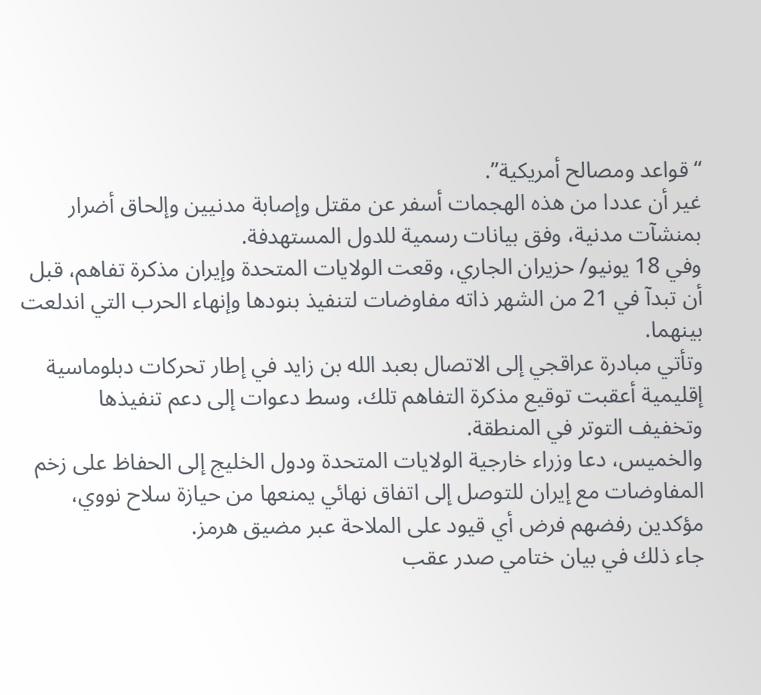“قواعد ومصالح أمريكية”.
غير أن عددا من هذه الهجمات أسفر عن مقتل وإصابة مدنيين وإلحاق أضرار بمنشآت مدنية، وفق بيانات رسمية للدول المستهدفة.
وفي 18 يونيو/ حزيران الجاري، وقعت الولايات المتحدة وإيران مذكرة تفاهم، قبل أن تبدآ في 21 من الشهر ذاته مفاوضات لتنفيذ بنودها وإنهاء الحرب التي اندلعت بينهما.
وتأتي مبادرة عراقجي إلى الاتصال بعبد الله بن زايد في إطار تحركات دبلوماسية إقليمية أعقبت توقيع مذكرة التفاهم تلك، وسط دعوات إلى دعم تنفيذها وتخفيف التوتر في المنطقة.
والخميس، دعا وزراء خارجية الولايات المتحدة ودول الخليج إلى الحفاظ على زخم المفاوضات مع إيران للتوصل إلى اتفاق نهائي يمنعها من حيازة سلاح نووي، مؤكدين رفضهم فرض أي قيود على الملاحة عبر مضيق هرمز.
جاء ذلك في بيان ختامي صدر عقب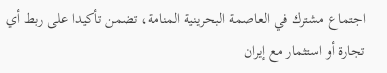اجتماع مشترك في العاصمة البحرينية المنامة، تضمن تأكيدا على ربط أي تجارة أو استثمار مع إيران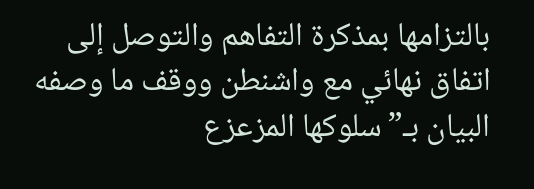بالتزامها بمذكرة التفاهم والتوصل إلى اتفاق نهائي مع واشنطن ووقف ما وصفه البيان بـ”سلوكها المزعزع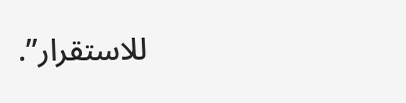للاستقرار”.